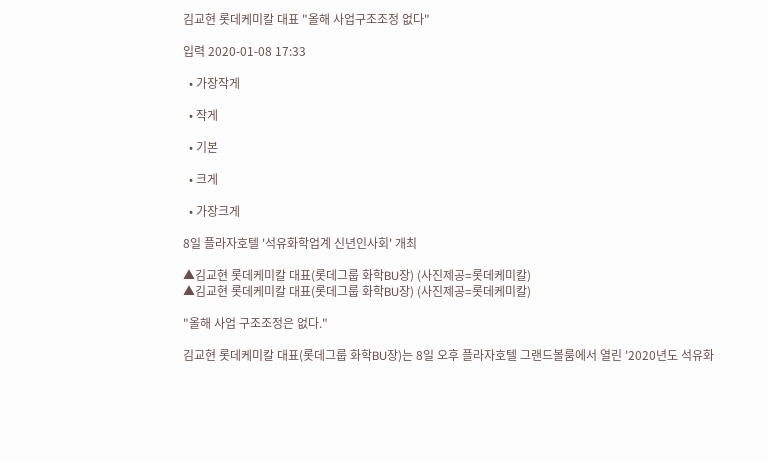김교현 롯데케미칼 대표 "올해 사업구조조정 없다"

입력 2020-01-08 17:33

  • 가장작게

  • 작게

  • 기본

  • 크게

  • 가장크게

8일 플라자호텔 '석유화학업계 신년인사회' 개최

▲김교현 롯데케미칼 대표(롯데그룹 화학BU장) (사진제공=롯데케미칼)
▲김교현 롯데케미칼 대표(롯데그룹 화학BU장) (사진제공=롯데케미칼)

"올해 사업 구조조정은 없다."

김교현 롯데케미칼 대표(롯데그룹 화학BU장)는 8일 오후 플라자호텔 그랜드볼룸에서 열린 '2020년도 석유화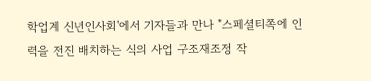학업계 신년인사회'에서 기자들과 만나 "스페셜티쪽에 인력을 전진 배치하는 식의 사업 구조재조정 작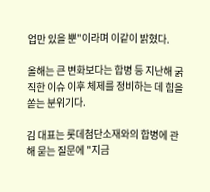업만 있을 뿐"이라며 이같이 밝혔다.

올해는 큰 변화보다는 합병 등 지난해 굵직한 이슈 이후 체제를 정비하는 데 힘을 쏟는 분위기다.

김 대표는 롯데첨단소재와의 합병에 관해 묻는 질문에 "지금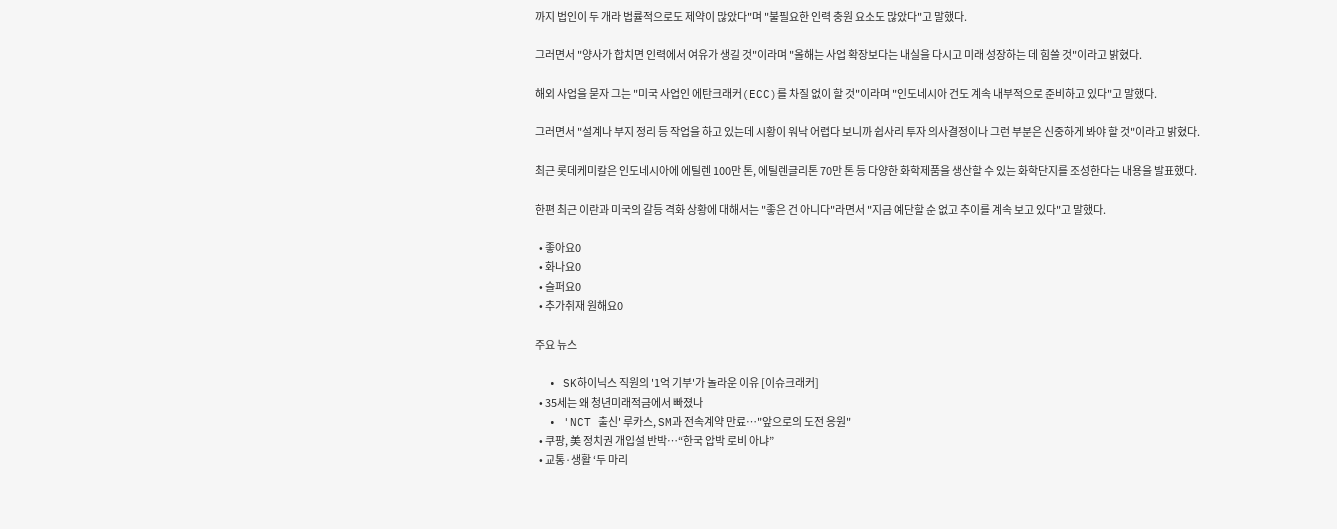까지 법인이 두 개라 법률적으로도 제약이 많았다"며 "불필요한 인력 충원 요소도 많았다"고 말했다.

그러면서 "양사가 합치면 인력에서 여유가 생길 것"이라며 "올해는 사업 확장보다는 내실을 다시고 미래 성장하는 데 힘쓸 것"이라고 밝혔다.

해외 사업을 묻자 그는 "미국 사업인 에탄크래커(ECC)를 차질 없이 할 것"이라며 "인도네시아 건도 계속 내부적으로 준비하고 있다"고 말했다.

그러면서 "설계나 부지 정리 등 작업을 하고 있는데 시황이 워낙 어렵다 보니까 쉽사리 투자 의사결정이나 그런 부분은 신중하게 봐야 할 것"이라고 밝혔다.

최근 롯데케미칼은 인도네시아에 에틸렌 100만 톤, 에틸렌글리톤 70만 톤 등 다양한 화학제품을 생산할 수 있는 화학단지를 조성한다는 내용을 발표했다.

한편 최근 이란과 미국의 갈등 격화 상황에 대해서는 "좋은 건 아니다"라면서 "지금 예단할 순 없고 추이를 계속 보고 있다"고 말했다.

  • 좋아요0
  • 화나요0
  • 슬퍼요0
  • 추가취재 원해요0

주요 뉴스

  • SK하이닉스 직원의 '1억 기부'가 놀라운 이유 [이슈크래커]
  • 35세는 왜 청년미래적금에서 빠졌나
  • 'NCT 출신' 루카스, SM과 전속계약 만료⋯"앞으로의 도전 응원"
  • 쿠팡, 美 정치권 개입설 반박⋯“한국 압박 로비 아냐”
  • 교통·생활 ‘두 마리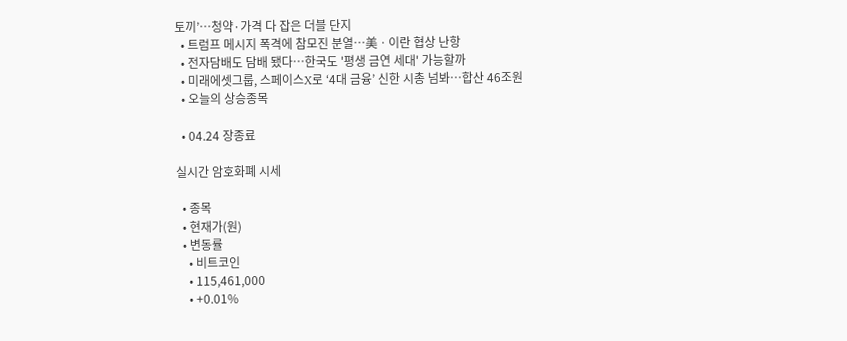토끼’⋯청약·가격 다 잡은 더블 단지
  • 트럼프 메시지 폭격에 참모진 분열⋯美ㆍ이란 협상 난항
  • 전자담배도 담배 됐다⋯한국도 '평생 금연 세대' 가능할까
  • 미래에셋그룹, 스페이스X로 ‘4대 금융’ 신한 시총 넘봐⋯합산 46조원
  • 오늘의 상승종목

  • 04.24 장종료

실시간 암호화폐 시세

  • 종목
  • 현재가(원)
  • 변동률
    • 비트코인
    • 115,461,000
    • +0.01%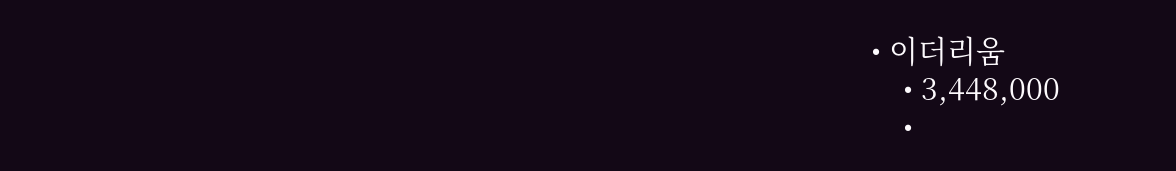• 이더리움
    • 3,448,000
    •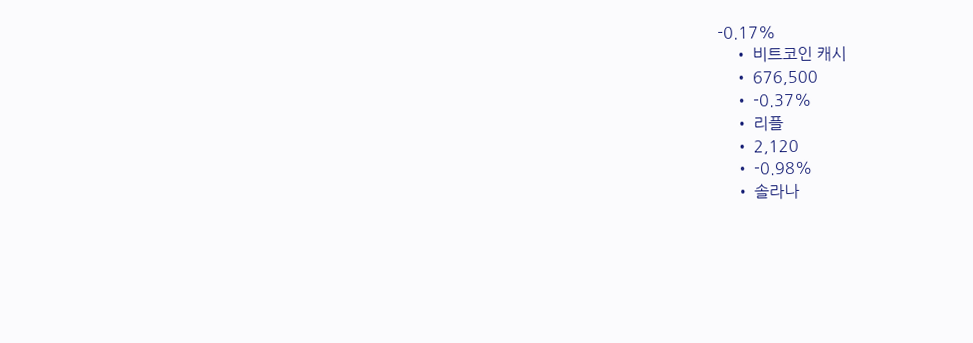-0.17%
    • 비트코인 캐시
    • 676,500
    • -0.37%
    • 리플
    • 2,120
    • -0.98%
    • 솔라나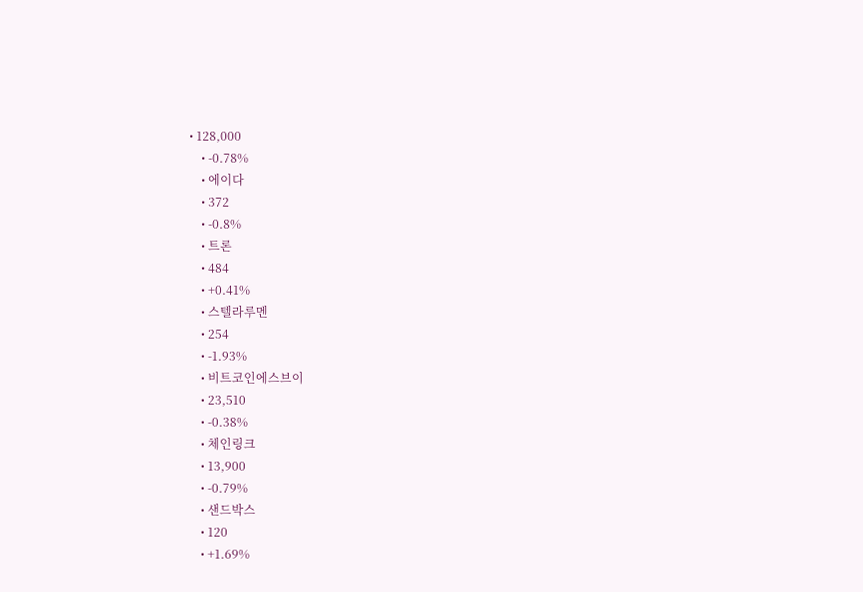• 128,000
    • -0.78%
    • 에이다
    • 372
    • -0.8%
    • 트론
    • 484
    • +0.41%
    • 스텔라루멘
    • 254
    • -1.93%
    • 비트코인에스브이
    • 23,510
    • -0.38%
    • 체인링크
    • 13,900
    • -0.79%
    • 샌드박스
    • 120
    • +1.69%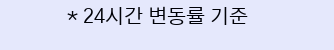* 24시간 변동률 기준